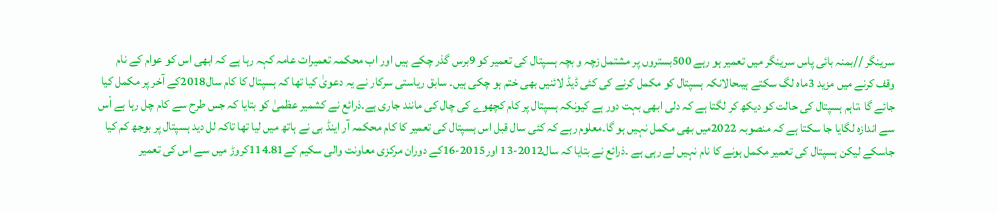سرینگر //بمنہ بائی پاس سرینگر میں تعمیر ہو رہے 500بستروں پر مشتمل زچہ و بچہ ہسپتال کی تعمیر کو 9برس گذر چکے ہیں اور اب محکمہ تعمیرات عامہ کہہ رہا ہے کہ ابھی اس کو عوام کے نام وقف کرنے میں مزید 3ماہ لگ سکتے ہیںحالانکہ ہسپتال کو مکمل کرنے کی کئی ڈیڈ لائنیں بھی ختم ہو چکی ہیں۔ سابق ریاستی سرکار نے یہ دعویٰ کیا تھا کہ ہسپتال کا کام سال2018کے آخر پر مکمل کیا جائے گا ،تاہم ہسپتال کی حالت کو دیکھ کر لگتا ہے کہ دلی ابھی بہت دور ہے کیونکہ ہسپتال پر کام کچھوے کی چال کی مانند جاری ہے۔ذرائع نے کشمیر عظمیٰ کو بتایا کہ جس طرح سے کام چل رہا ہے اْس سے اندازہ لگایا جا سکتا ہے کہ منصوبہ 2022میں بھی مکمل نہیں ہو گا۔معلوم رہے کہ کئی سال قبل اس ہسپتال کی تعمیر کا کام محکمہ آر اینڈ بی نے ہاتھ میں لیا تھا تاکہ لل دید ہسپتال پر بوجھ کم کیا جاسکے لیکن ہسپتال کی تعمیر مکمل ہونے کا نام نہیں لے رہی ہے ۔ذرائع نے بتایا کہ سال2012-13 اور2015-16کے دوران مرکزی معاونت والی سکیم کے114.81کروڑ میں سے اس کی تعمیر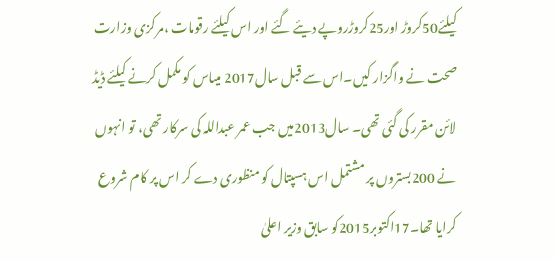کیلئے50کروڑ اور25کروڑروپے دیئے گئے اور اس کیلئے رقومات ،مرکزی وزارت صحت نے واگزار کیں۔اس سے قبل سال2017 میںاس کو مکمل کرنے کیلئے ڈیڈ لائن مقرر کی گئی تھی۔ سال2013میں جب عمر عبداللہ کی سرکار تھی، تو انہوں نے 200بستروں پر مشتمل اس ہسپتال کو منظوری دے کر اس پر کام شروع کرایا تھا۔17اکتوبر2015کو سابق وزیر اعلیٰ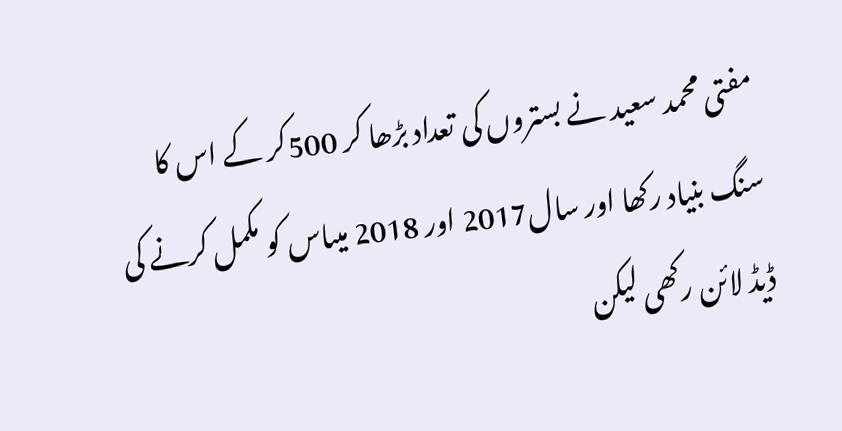مفتی محمد سعید نے بستروں کی تعداد بڑھا کر 500کر کے اس کا سنگ بنیاد رکھا اور سال2017 اور 2018 میںاس کو مکمل کرنے کی ڈیڈ لائن رکھی لیکن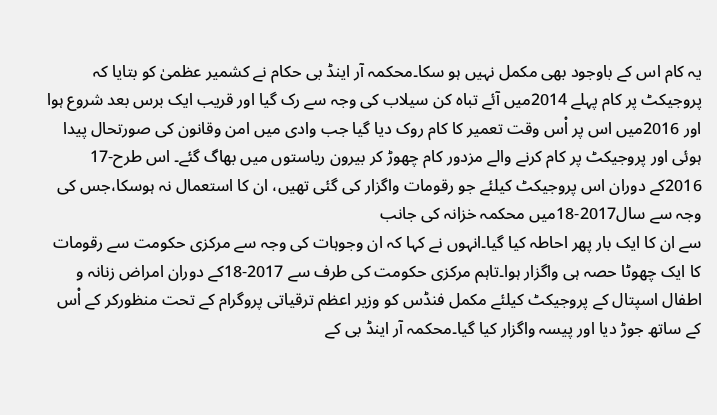یہ کام اس کے باوجود بھی مکمل نہیں ہو سکا۔محکمہ آر اینڈ بی حکام نے کشمیر عظمیٰ کو بتایا کہ پروجیکٹ پر کام پہلے 2014میں آئے تباہ کن سیلاب کی وجہ سے رک گیا اور قریب ایک برس بعد شروع ہوا اور 2016میں اس پر اْس وقت تعمیر کا کام روک دیا گیا جب وادی میں امن وقانون کی صورتحال پیدا ہوئی اور پروجیکٹ پر کام کرنے والے مزدور کام چھوڑ کر بیرون ریاستوں میں بھاگ گئے۔ اس طرح-17 2016کے دوران اس پروجیکٹ کیلئے جو رقومات واگزار کی گئی تھیں، ان کا استعمال نہ ہوسکا،جس کی وجہ سے سال2017-18میں محکمہ خزانہ کی جانب
سے ان کا ایک بار پھر احاطہ کیا گیا۔انہوں نے کہا کہ ان وجوہات کی وجہ سے مرکزی حکومت سے رقومات کا ایک چھوٹا حصہ ہی واگزار ہوا۔تاہم مرکزی حکومت کی طرف سے 2017-18کے دوران امراض زنانہ و اطفال اسپتال کے پروجیکٹ کیلئے مکمل فنڈس کو وزیر اعظم ترقیاتی پروگرام کے تحت منظورکر کے اْس کے ساتھ جوڑ دیا اور پیسہ واگزار کیا گیا۔محکمہ آر اینڈ بی کے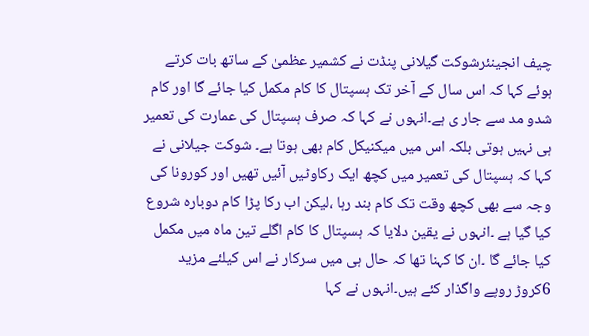چیف انجینئرشوکت گیلانی پنڈت نے کشمیر عظمیٰ کے ساتھ بات کرتے ہوئے کہا کہ اس سال کے آخر تک ہسپتال کا کام مکمل کیا جائے گا اور کام شدو مد سے جار ی ہے۔انہوں نے کہا کہ صرف ہسپتال کی عمارت کی تعمیر ہی نہیں ہوتی بلکہ اس میں میکنیکل کام بھی ہوتا ہے۔ شوکت جیلانی نے کہا کہ ہسپتال کی تعمیر میں کچھ ایک رکاوٹیں آئیں تھیں اور کورونا کی وجہ سے بھی کچھ وقت تک کام بند رہا ،لیکن اب رکا پڑا کام دوبارہ شروع کیا گیا ہے ۔انہوں نے یقین دلایا کہ ہسپتال کا کام اگلے تین ماہ میں مکمل کیا جائے گا ۔ان کا کہنا تھا کہ حال ہی میں سرکار نے اس کیلئے مزید 6کروڑ روپے واگذار کئے ہیں۔انہوں نے کہا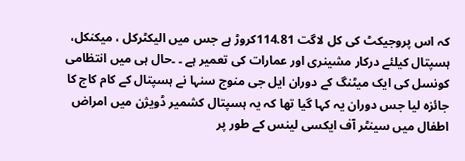کہ اس پروجیکٹ کی کل لاگت 114.81کروڑ ہے جس میں الیکٹرکل ، میکنکل، ہسپتال کیلئے درکار مشینری اور عمارات کی تعمیر ہے ۔ ۔حال ہی میں انتظامی کونسل کی ایک میٹنگ کے دوران ایل جی منوج سنہا نے ہسپتال کے کام کاج کا جائزہ لیا جس دوران یہ کہا گیا تھا کہ یہ ہسپتال کشمیر ڈویژن میں امراض اطفال میں سینٹر آف ایکسی لینس کے طور پر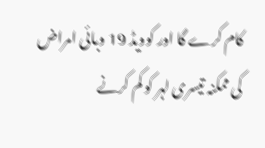کام کرے گا اور کوویڈ 19 وبائی امراض کی ممکنہ تیسری لہر کو کم کرنے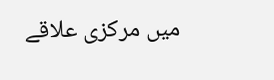میں مرکزی علاقے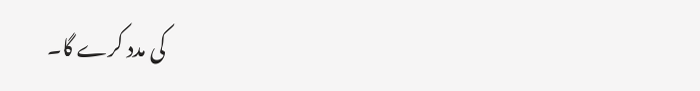کی مدد کرے گا۔